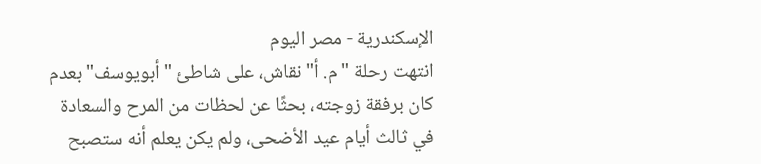الإسكندرية - مصر اليوم
انتهت رحلة "م. أ" نقاش، على شاطئ "أبويوسف" بعدم كان برفقة زوجته، بحثًا عن لحظات من المرح والسعادة في ثالث أيام عيد الأضحى، ولم يكن يعلم أنه ستصبح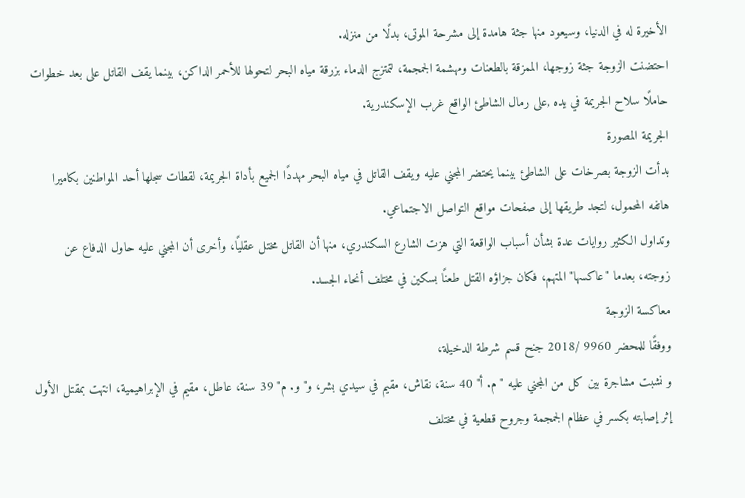الأخيرة له في الدنيا، وسيعود منها جثة هامدة إلى مشرحة الموتى، بدلًا من منزله.
احتضنت الزوجة جثة زوجها، الممزقة بالطعنات ومهشمة الجمجمة، لتمتزج الدماء بزرقة مياه البحر لتحولها للأحمر الداكن، بينما يقف القاتل على بعد خطوات حاملًا سلاح الجريمة في يده ,على رمال الشاطئ الواقع غرب الإسكندرية.
الجريمة المصورة
بدأت الزوجة بصرخات على الشاطئ بينما يحتضر المجني عليه ويقف القاتل في مياه البحر مهددًا الجميع بأداة الجريمة، لقطات سجلها أحد المواطنين بكاميرا هاتفه المحمول، لتجد طريقها إلى صفحات مواقع التواصل الاجتماعي.
وتداول الكثير روايات عدة بشأن أسباب الواقعة التي هزت الشارع السكندري، منها أن القاتل مختل عقليًا، وأخرى أن المجني عليه حاول الدفاع عن زوجته، بعدما "عاكسها" المتهم، فكان جزاؤه القتل طعنًا بسكين في مختلف أنحاء الجسد.
معاكسة الزوجة
ووفقًا للمحضر 9960 /2018 جنح قسم شرطة الدخيلة،
و نشبت مشاجرة بين كل من المجني عليه "م. أ" 40 سنة، نقاش، مقيم في سيدي بشر، و"و. م" 39 سنة، عاطل، مقيم في الإبراهيمية، انتهت بمقتل الأول إثر إصابته بكسر في عظام الجمجمة وجروح قطعية في مختلف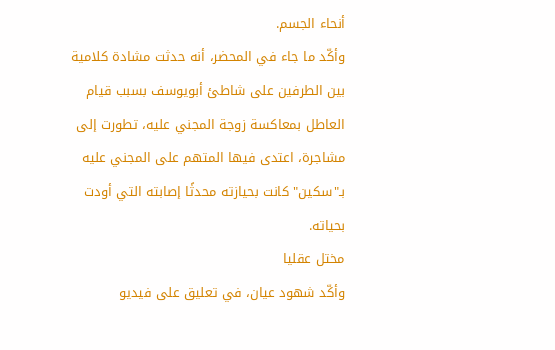أنحاء الجسم.
وأكّد ما جاء في المحضر، أنه حدثت مشادة كلامية بين الطرفين على شاطئ أبويوسف بسبب قيام العاطل بمعاكسة زوجة المجني عليه، تطورت إلى مشاجرة، اعتدى فيها المتهم على المجني عليه بـ"سكين" كانت بحيازته محدثًا إصابته التي أودت بحياته.
مختل عقليا
وأكّد شهود عيان، في تعليق على فيديو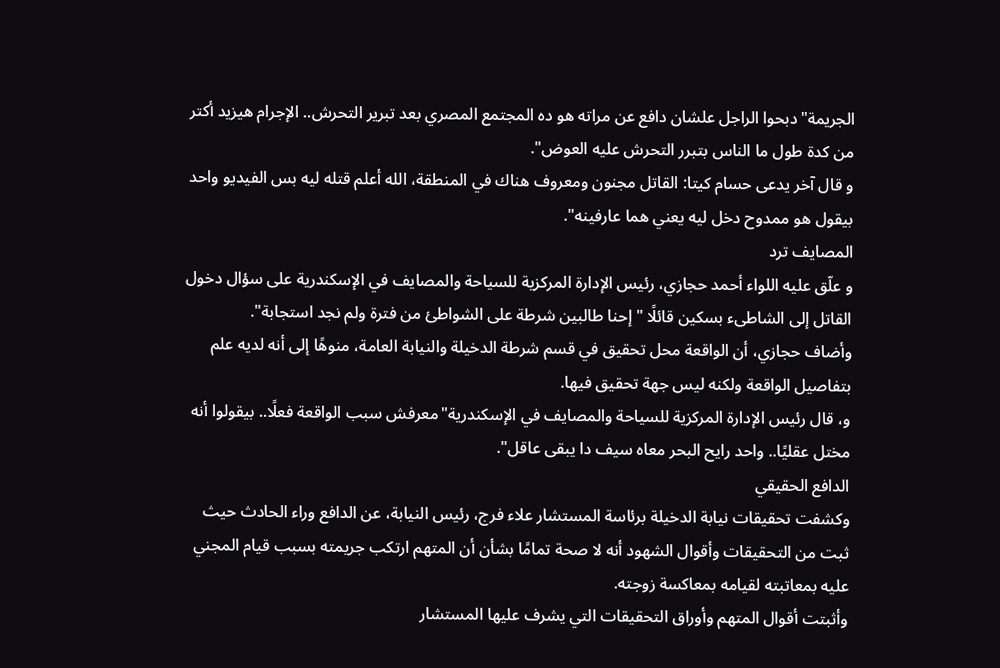الجريمة"دبحوا الراجل علشان دافع عن مراته هو ده المجتمع المصري بعد تبرير التحرش.. الإجرام هيزيد أكتر من كدة طول ما الناس بتبرر التحرش عليه العوض".
و قال آخر يدعى حسام كيتا: القاتل مجنون ومعروف هناك في المنطقة، الله أعلم قتله ليه بس الفيديو واحد بيقول هو ممدوح دخل ليه يعني هما عارفينه".
المصايف ترد
و علّق عليه اللواء أحمد حجازي، رئيس الإدارة المركزية للسياحة والمصايف في الإسكندرية على سؤال دخول القاتل إلى الشاطىء بسكين قائلًا "إحنا طالبين شرطة على الشواطئ من فترة ولم نجد استجابة".
وأضاف حجازي، أن الواقعة محل تحقيق في قسم شرطة الدخيلة والنيابة العامة، منوهًا إلى أنه لديه علم بتفاصيل الواقعة ولكنه ليس جهة تحقيق فيها.
و، قال رئيس الإدارة المركزية للسياحة والمصايف في الإسكندرية"معرفش سبب الواقعة فعلًا.. بيقولوا أنه مختل عقليًا.. واحد رايح البحر معاه سيف دا يبقى عاقل".
الدافع الحقيقي
وكشفت تحقيقات نيابة الدخيلة برئاسة المستشار علاء فرج، رئيس النيابة، عن الدافع وراء الحادث حيث ثبت من التحقيقات وأقوال الشهود أنه لا صحة تمامًا بشأن أن المتهم ارتكب جريمته بسبب قيام المجني عليه بمعاتبته لقيامه بمعاكسة زوجته.
وأثبتت أقوال المتهم وأوراق التحقيقات التي يشرف عليها المستشار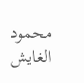محمود الغايش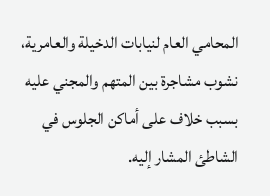المحامي العام لنيابات الدخيلة والعامرية، نشوب مشاجرة بين المتهم والمجني عليه بسبب خلاف على أماكن الجلوس في الشاطئ المشار إليه.